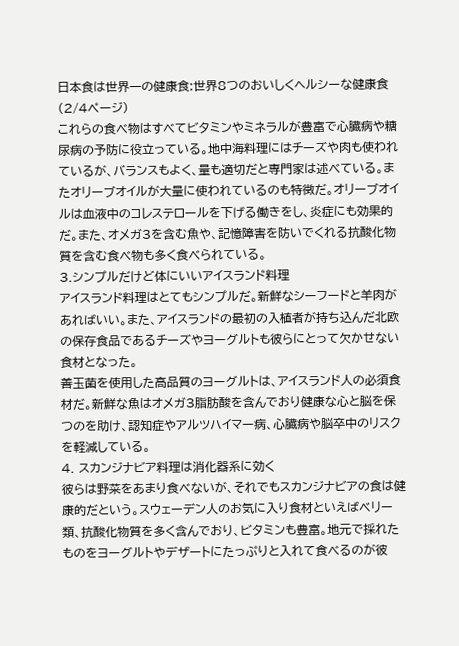日本食は世界一の健康食:世界8つのおいしくヘルシーな健康食 (2/4ページ)
これらの食べ物はすべてビタミンやミネラルが豊富で心臓病や糖尿病の予防に役立っている。地中海料理にはチーズや肉も使われているが、バランスもよく、量も適切だと専門家は述べている。またオリーブオイルが大量に使われているのも特徴だ。オリーブオイルは血液中のコレステロールを下げる働きをし、炎症にも効果的だ。また、オメガ3を含む魚や、記憶障害を防いでくれる抗酸化物質を含む食べ物も多く食べられている。
3.シンプルだけど体にいいアイスランド料理
アイスランド料理はとてもシンプルだ。新鮮なシーフードと羊肉があればいい。また、アイスランドの最初の入植者が持ち込んだ北欧の保存食品であるチーズやヨーグルトも彼らにとって欠かせない食材となった。
善玉菌を使用した高品質のヨーグルトは、アイスランド人の必須食材だ。新鮮な魚はオメガ3脂肪酸を含んでおり健康な心と脳を保つのを助け、認知症やアルツハイマー病、心臓病や脳卒中のリスクを軽減している。
4. スカンジナビア料理は消化器系に効く
彼らは野菜をあまり食べないが、それでもスカンジナビアの食は健康的だという。スウェーデン人のお気に入り食材といえばベリー類、抗酸化物質を多く含んでおり、ビタミンも豊富。地元で採れたものをヨーグルトやデザートにたっぷりと入れて食べるのが彼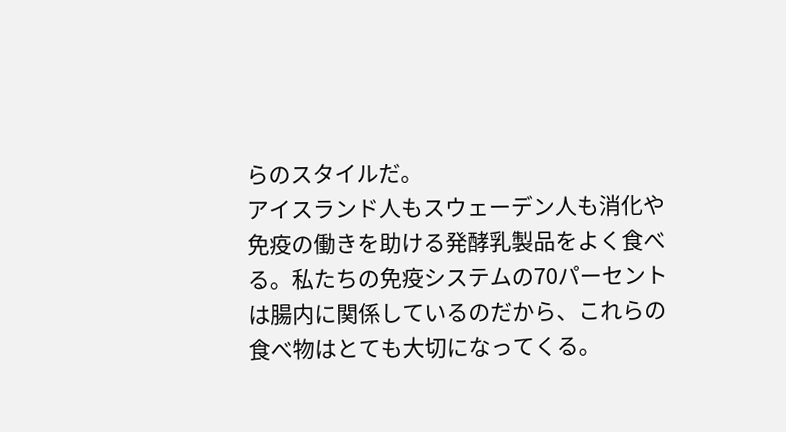らのスタイルだ。
アイスランド人もスウェーデン人も消化や免疫の働きを助ける発酵乳製品をよく食べる。私たちの免疫システムの70パーセントは腸内に関係しているのだから、これらの食べ物はとても大切になってくる。